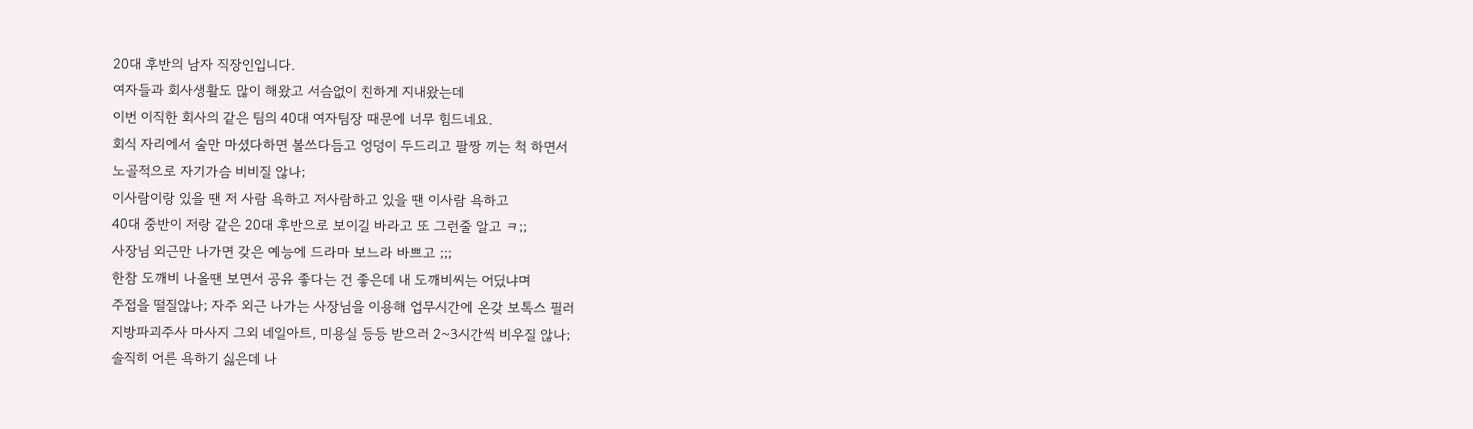20대 후반의 남자 직장인입니다.
여자들과 회사생활도 많이 해왔고 서슴없이 친하게 지내왔는데
이번 이직한 회사의 같은 팀의 40대 여자팀장 때문에 너무 힘드네요.
회식 자리에서 술만 마셨다하면 볼쓰다듬고 엉덩이 두드리고 팔짱 끼는 척 하면서
노골적으로 자기가슴 비비질 않나;
이사람이랑 있을 땐 저 사람 욕하고 저사람하고 있을 땐 이사람 욕하고
40대 중반이 저랑 같은 20대 후반으로 보이길 바라고 또 그런줄 알고 ㅋ;;
사장님 외근만 나가면 갖은 예능에 드라마 보느라 바쁘고 ;;;
한참 도깨비 나올땐 보면서 공유 좋다는 건 좋은데 내 도깨비씨는 어딨냐며
주접을 떨질않나; 자주 외근 나가는 사장님을 이용해 업무시간에 온갖 보톡스 필러
지방파괴주사 마사지 그외 네일아트, 미용실 등등 받으러 2~3시간씩 비우질 않나;
솔직히 어른 욕하기 싫은데 나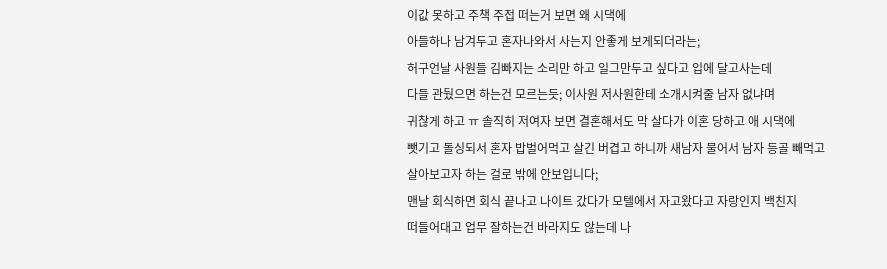이값 못하고 주책 주접 떠는거 보면 왜 시댁에
아들하나 남겨두고 혼자나와서 사는지 안좋게 보게되더라는;
허구언날 사원들 김빠지는 소리만 하고 일그만두고 싶다고 입에 달고사는데
다들 관뒀으면 하는건 모르는듯; 이사원 저사원한테 소개시켜줄 남자 없냐며
귀찮게 하고 ㅠ 솔직히 저여자 보면 결혼해서도 막 살다가 이혼 당하고 애 시댁에
뺏기고 돌싱되서 혼자 밥벌어먹고 살긴 버겹고 하니까 새남자 물어서 남자 등골 빼먹고
살아보고자 하는 걸로 밖에 안보입니다;
맨날 회식하면 회식 끝나고 나이트 갔다가 모텔에서 자고왔다고 자랑인지 백친지
떠들어대고 업무 잘하는건 바라지도 않는데 나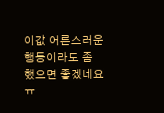이값 어른스러운 행동이라도 좀
했으면 좋겠네요 ㅠ